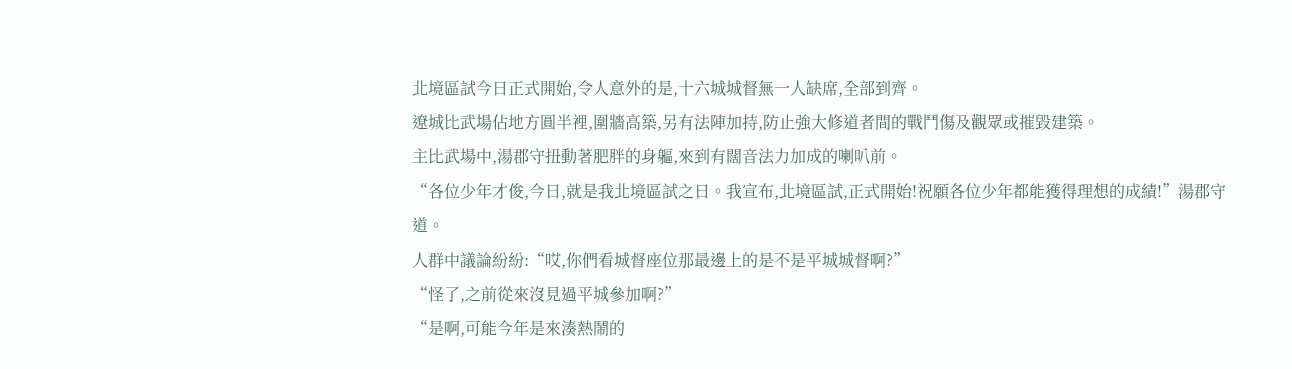北境區試今日正式開始,令人意外的是,十六城城督無一人缺席,全部到齊。
遼城比武場佔地方圓半裡,圍牆高築,另有法陣加持,防止強大修道者間的戰鬥傷及觀眾或摧毀建築。
主比武場中,湯郡守扭動著肥胖的身軀,來到有闊音法力加成的喇叭前。
“各位少年才俊,今日,就是我北境區試之日。我宣布,北境區試,正式開始!祝願各位少年都能獲得理想的成績!”湯郡守道。
人群中議論紛紛:“哎,你們看城督座位那最邊上的是不是平城城督啊?”
“怪了,之前從來沒見過平城參加啊?”
“是啊,可能今年是來湊熱鬧的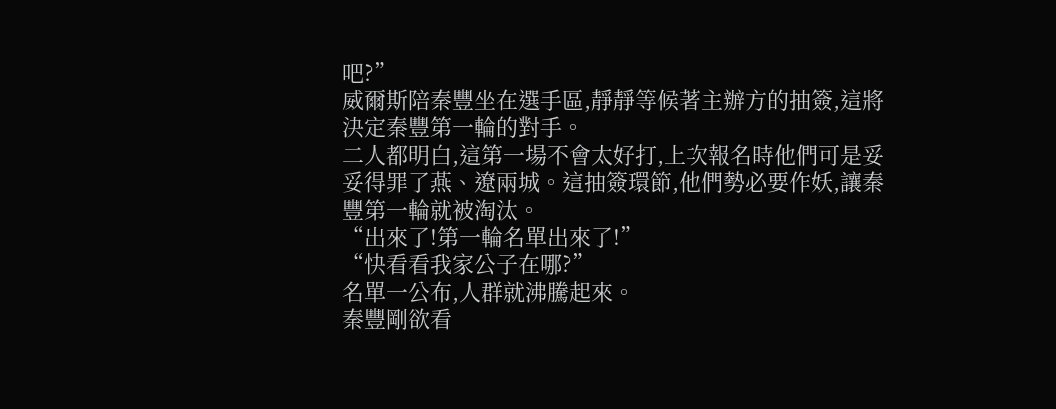吧?”
威爾斯陪秦豐坐在選手區,靜靜等候著主辦方的抽簽,這將決定秦豐第一輪的對手。
二人都明白,這第一場不會太好打,上次報名時他們可是妥妥得罪了燕、遼兩城。這抽簽環節,他們勢必要作妖,讓秦豐第一輪就被淘汰。
“出來了!第一輪名單出來了!”
“快看看我家公子在哪?”
名單一公布,人群就沸騰起來。
秦豐剛欲看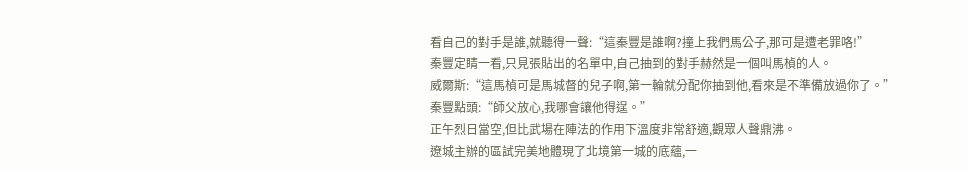看自己的對手是誰,就聽得一聲:“這秦豐是誰啊?撞上我們馬公子,那可是遭老罪咯!”
秦豐定睛一看,只見張貼出的名單中,自己抽到的對手赫然是一個叫馬楨的人。
威爾斯:“這馬楨可是馬城督的兒子啊,第一輪就分配你抽到他,看來是不準備放過你了。”
秦豐點頭:“師父放心,我哪會讓他得逞。”
正午烈日當空,但比武場在陣法的作用下溫度非常舒適,觀眾人聲鼎沸。
遼城主辦的區試完美地體現了北境第一城的底蘊,一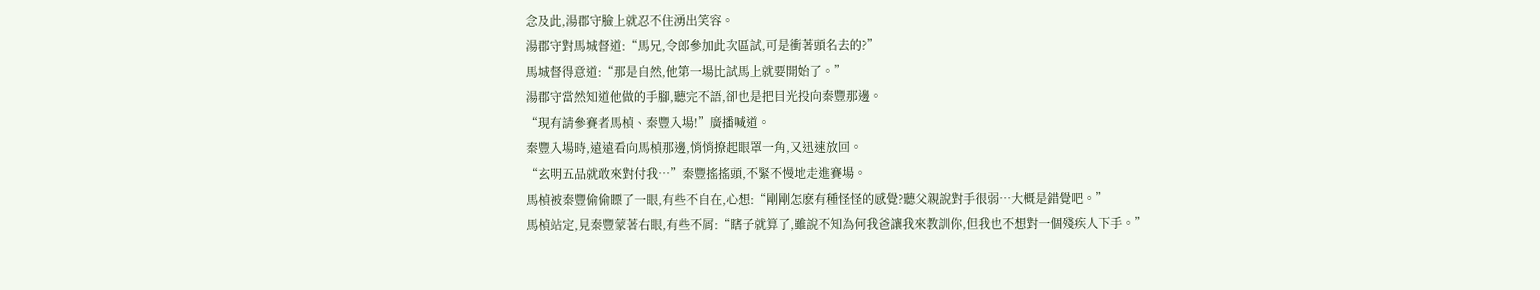念及此,湯郡守臉上就忍不住湧出笑容。
湯郡守對馬城督道:“馬兄,令郎參加此次區試,可是衝著頭名去的?”
馬城督得意道:“那是自然,他第一場比試馬上就要開始了。”
湯郡守當然知道他做的手腳,聽完不語,卻也是把目光投向秦豐那邊。
“現有請參賽者馬楨、秦豐入場!”廣播喊道。
秦豐入場時,遠遠看向馬楨那邊,悄悄撩起眼罩一角,又迅速放回。
“玄明五品就敢來對付我…”秦豐搖搖頭,不緊不慢地走進賽場。
馬楨被秦豐偷偷瞟了一眼,有些不自在,心想:“剛剛怎麽有種怪怪的感覺?聽父親說對手很弱…大概是錯覺吧。”
馬楨站定,見秦豐蒙著右眼,有些不屑:“瞎子就算了,雖說不知為何我爸讓我來教訓你,但我也不想對一個殘疾人下手。”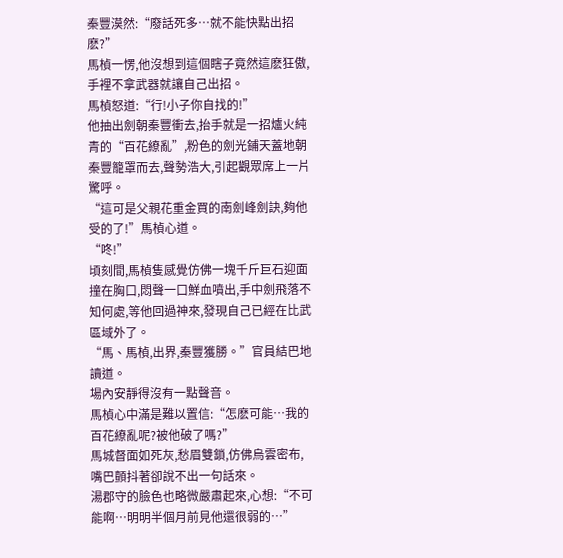秦豐漠然:“廢話死多…就不能快點出招麽?”
馬楨一愣,他沒想到這個瞎子竟然這麽狂傲,手裡不拿武器就讓自己出招。
馬楨怒道:“行!小子你自找的!”
他抽出劍朝秦豐衝去,抬手就是一招爐火純青的“百花繚亂”,粉色的劍光鋪天蓋地朝秦豐籠罩而去,聲勢浩大,引起觀眾席上一片驚呼。
“這可是父親花重金買的南劍峰劍訣,夠他受的了!”馬楨心道。
“咚!”
頃刻間,馬楨隻感覺仿佛一塊千斤巨石迎面撞在胸口,悶聲一口鮮血噴出,手中劍飛落不知何處,等他回過神來,發現自己已經在比武區域外了。
“馬、馬楨,出界,秦豐獲勝。”官員結巴地讀道。
場內安靜得沒有一點聲音。
馬楨心中滿是難以置信:“怎麽可能…我的百花繚亂呢?被他破了嗎?”
馬城督面如死灰,愁眉雙鎖,仿佛烏雲密布,嘴巴顫抖著卻說不出一句話來。
湯郡守的臉色也略微嚴肅起來,心想:“不可能啊…明明半個月前見他還很弱的…”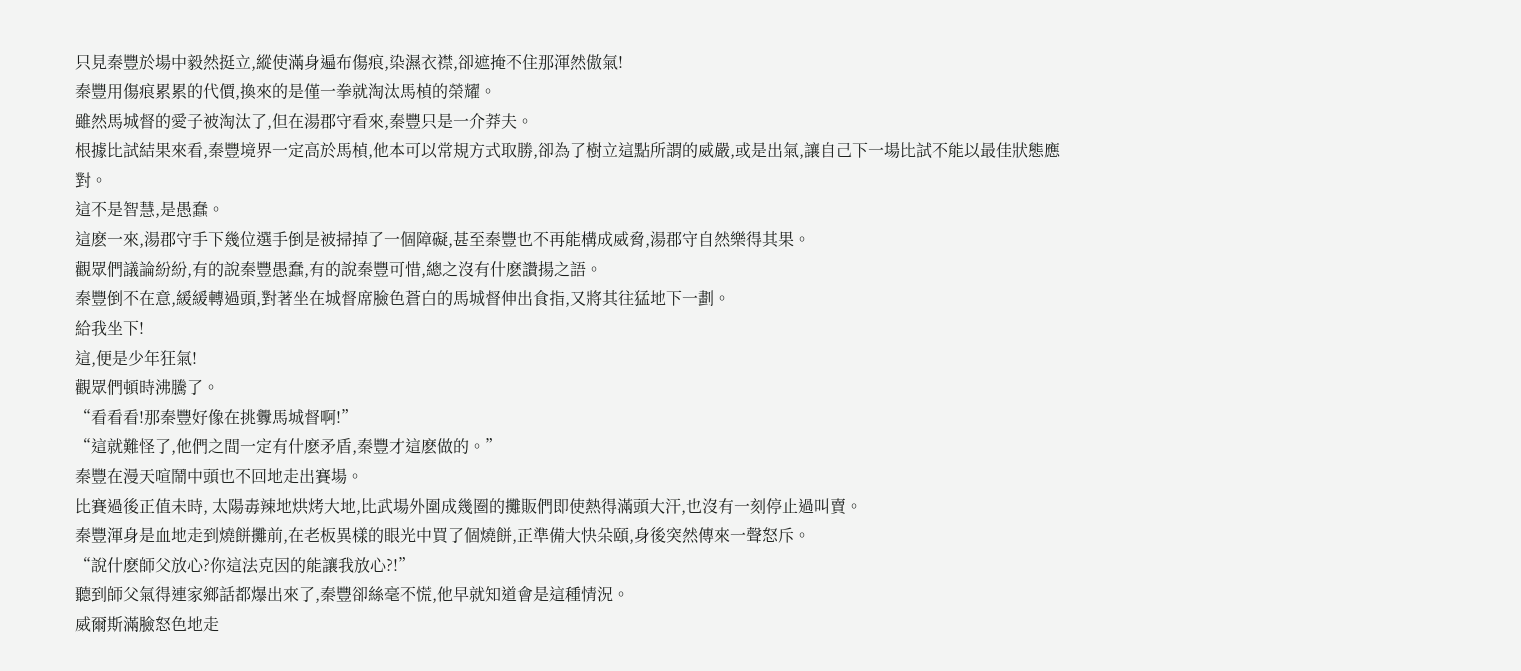只見秦豐於場中毅然挺立,縱使滿身遍布傷痕,染濕衣襟,卻遮掩不住那渾然傲氣!
秦豐用傷痕累累的代價,換來的是僅一拳就淘汰馬楨的榮耀。
雖然馬城督的愛子被淘汰了,但在湯郡守看來,秦豐只是一介莽夫。
根據比試結果來看,秦豐境界一定高於馬楨,他本可以常規方式取勝,卻為了樹立這點所謂的威嚴,或是出氣,讓自己下一場比試不能以最佳狀態應對。
這不是智慧,是愚蠢。
這麽一來,湯郡守手下幾位選手倒是被掃掉了一個障礙,甚至秦豐也不再能構成威脅,湯郡守自然樂得其果。
觀眾們議論紛紛,有的說秦豐愚蠢,有的說秦豐可惜,總之沒有什麽讚揚之語。
秦豐倒不在意,緩緩轉過頭,對著坐在城督席臉色蒼白的馬城督伸出食指,又將其往猛地下一劃。
給我坐下!
這,便是少年狂氣!
觀眾們頓時沸騰了。
“看看看!那秦豐好像在挑釁馬城督啊!”
“這就難怪了,他們之間一定有什麽矛盾,秦豐才這麽做的。”
秦豐在漫天喧鬧中頭也不回地走出賽場。
比賽過後正值未時, 太陽毒辣地烘烤大地,比武場外圍成幾圈的攤販們即使熱得滿頭大汗,也沒有一刻停止過叫賣。
秦豐渾身是血地走到燒餅攤前,在老板異樣的眼光中買了個燒餅,正準備大快朵頤,身後突然傳來一聲怒斥。
“說什麽師父放心?你這法克因的能讓我放心?!”
聽到師父氣得連家鄉話都爆出來了,秦豐卻絲毫不慌,他早就知道會是這種情況。
威爾斯滿臉怒色地走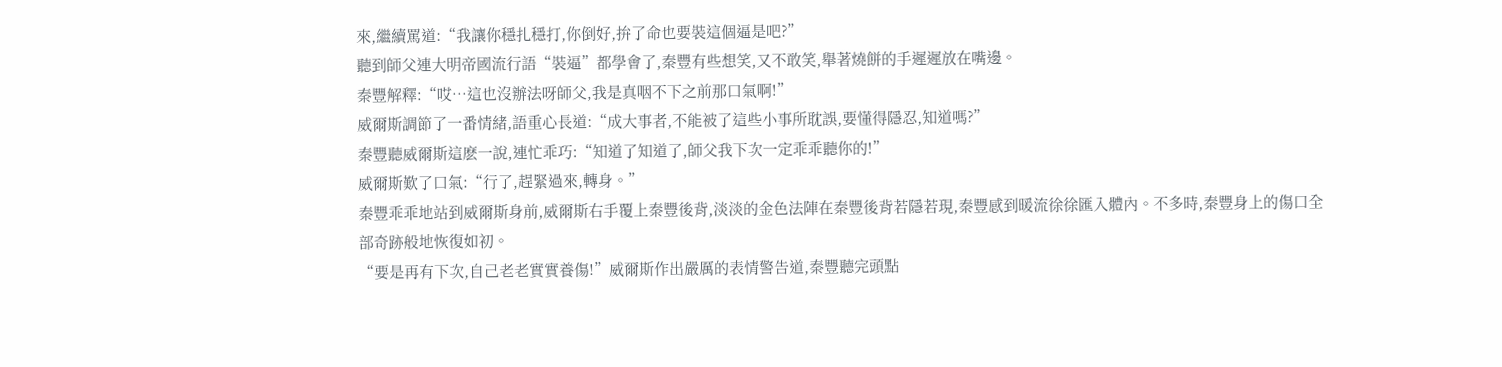來,繼續罵道:“我讓你穩扎穩打,你倒好,拚了命也要裝這個逼是吧?”
聽到師父連大明帝國流行語“裝逼”都學會了,秦豐有些想笑,又不敢笑,舉著燒餅的手遲遲放在嘴邊。
秦豐解釋:“哎…這也沒辦法呀師父,我是真咽不下之前那口氣啊!”
威爾斯調節了一番情緒,語重心長道:“成大事者,不能被了這些小事所耽誤,要懂得隱忍,知道嗎?”
秦豐聽威爾斯這麽一說,連忙乖巧:“知道了知道了,師父我下次一定乖乖聽你的!”
威爾斯歎了口氣:“行了,趕緊過來,轉身。”
秦豐乖乖地站到威爾斯身前,威爾斯右手覆上秦豐後背,淡淡的金色法陣在秦豐後背若隱若現,秦豐感到暖流徐徐匯入體內。不多時,秦豐身上的傷口全部奇跡般地恢復如初。
“要是再有下次,自己老老實實養傷!”威爾斯作出嚴厲的表情警告道,秦豐聽完頭點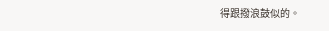得跟撥浪鼓似的。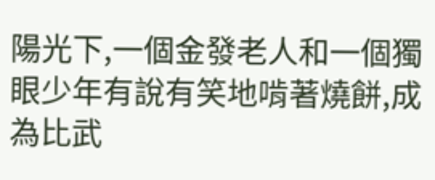陽光下,一個金發老人和一個獨眼少年有說有笑地啃著燒餅,成為比武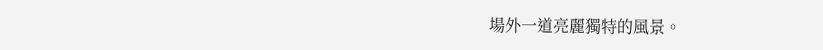場外一道亮麗獨特的風景。